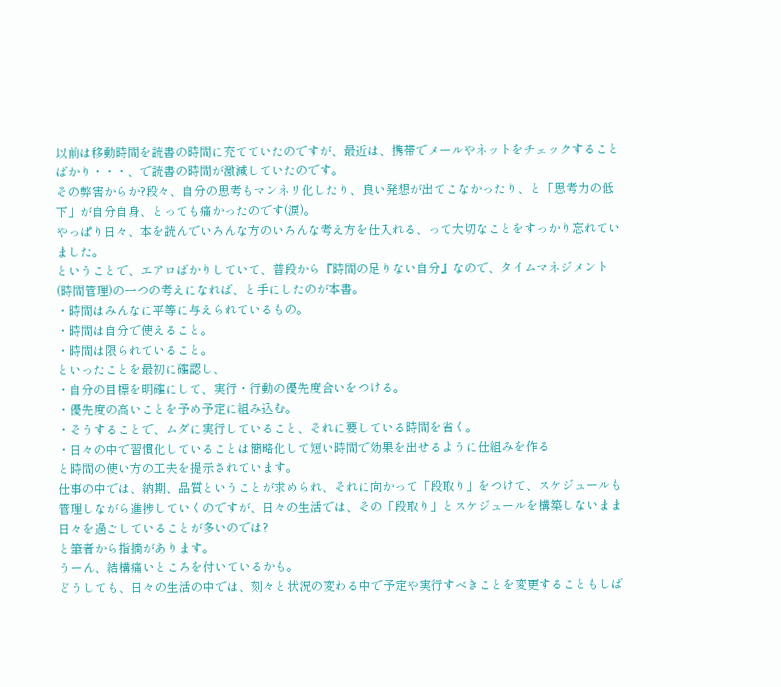以前は移動時間を読書の時間に充てていたのですが、最近は、携帯でメールやネットをチェックすることばかり・・・、で読書の時間が激減していたのです。
その弊害からか?段々、自分の思考もマンネリ化したり、良い発想が出てこなかったり、と「思考力の低下」が自分自身、とっても痛かったのです(涙)。
やっぱり日々、本を読んでいろんな方のいろんな考え方を仕入れる、って大切なことをすっかり忘れていました。
ということで、エアロばかりしていて、普段から『時間の足りない自分』なので、タイムマネジメント(時間管理)の一つの考えになれば、と手にしたのが本書。
・時間はみんなに平等に与えられているもの。
・時間は自分で使えること。
・時間は限られていること。
といったことを最初に確認し、
・自分の目標を明確にして、実行・行動の優先度合いをつける。
・優先度の高いことを予め予定に組み込む。
・そうすることで、ムダに実行していること、それに要している時間を省く。
・日々の中で習慣化していることは簡略化して短い時間で効果を出せるように仕組みを作る
と時間の使い方の工夫を提示されています。
仕事の中では、納期、品質ということが求められ、それに向かって「段取り」をつけて、スケジュールも管理しながら進捗していくのですが、日々の生活では、その「段取り」とスケジュールを構築しないまま日々を過ごしていることが多いのでは?
と筆者から指摘があります。
うーん、結構痛いところを付いているかも。
どうしても、日々の生活の中では、刻々と状況の変わる中で予定や実行すべきことを変更することもしば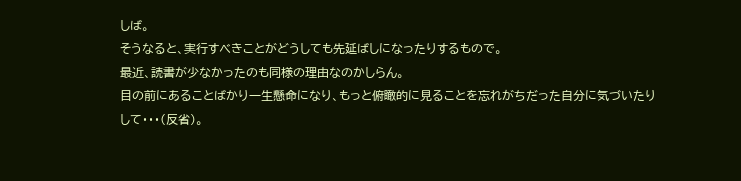しば。
そうなると、実行すべきことがどうしても先延ばしになったりするもので。
最近、読書が少なかったのも同様の理由なのかしらん。
目の前にあることばかり一生懸命になり、もっと俯瞰的に見ることを忘れがちだった自分に気づいたりして・・・(反省)。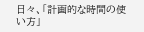日々、「計画的な時間の使い方」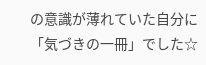の意識が薄れていた自分に「気づきの一冊」でした☆